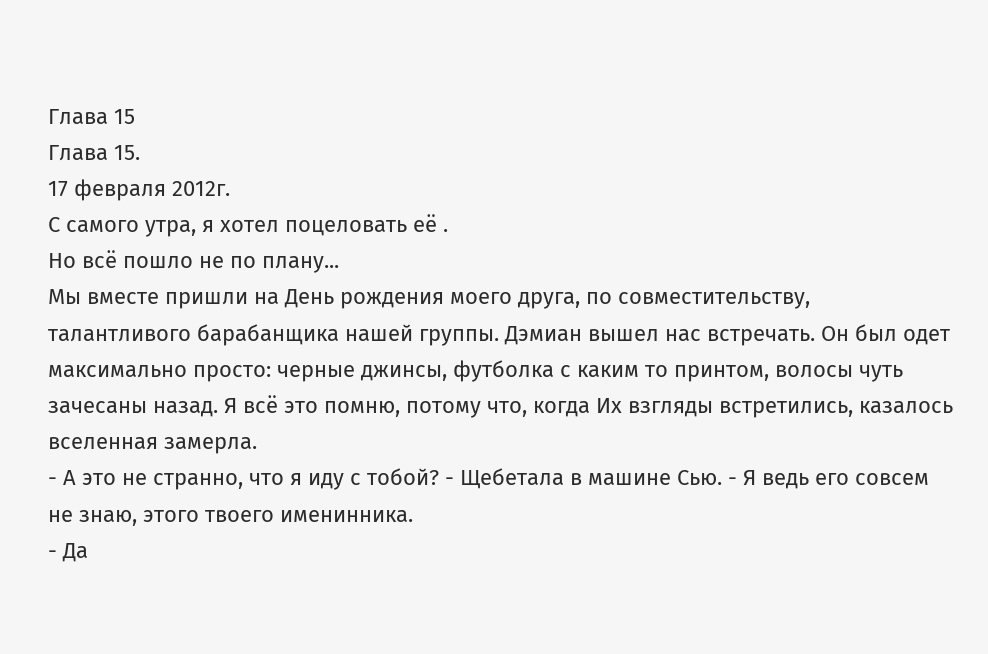Глава 15
Глава 15.
17 февраля 2012г.
С самого утра, я хотел поцеловать её .
Но всё пошло не по плану...
Мы вместе пришли на День рождения моего друга, по совместительству, талантливого барабанщика нашей группы. Дэмиан вышел нас встречать. Он был одет максимально просто: черные джинсы, футболка с каким то принтом, волосы чуть зачесаны назад. Я всё это помню, потому что, когда Их взгляды встретились, казалось вселенная замерла.
- А это не странно, что я иду с тобой? - Щебетала в машине Сью. - Я ведь его совсем не знаю, этого твоего именинника.
- Да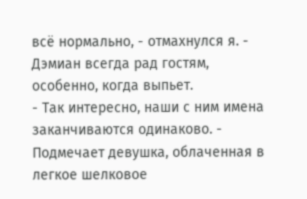всё нормально, - отмахнулся я. - Дэмиан всегда рад гостям, особенно, когда выпьет.
- Так интересно, наши с ним имена заканчиваются одинаково. - Подмечает девушка, облаченная в легкое шелковое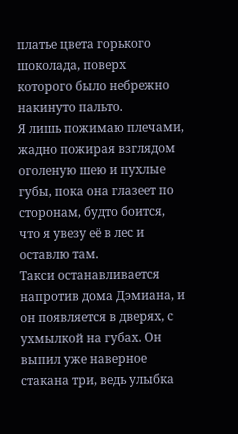платье цвета горького шоколада, поверх которого было небрежно накинуто пальто.
Я лишь пожимаю плечами, жадно пожирая взглядом оголеную шею и пухлые губы, пока она глазеет по сторонам, будто боится, что я увезу её в лес и оставлю там.
Такси останавливается напротив дома Дэмиана, и он появляется в дверях, с ухмылкой на губах. Он выпил уже наверное стакана три, ведь улыбка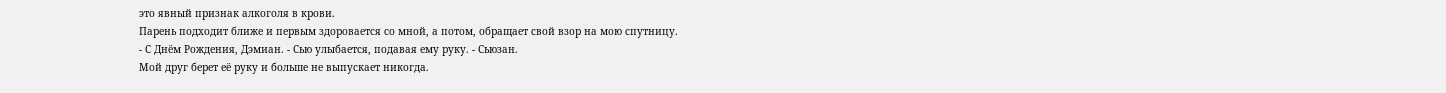это явный признак алкоголя в крови.
Парень подходит ближе и первым здоровается со мной, а потом, обращает свой взор на мою спутницу.
- С Днём Рождения, Дэмиан. - Сью улыбается, подавая ему руку. - Сьюзан.
Мой друг берет её руку и больше не выпускает никогда.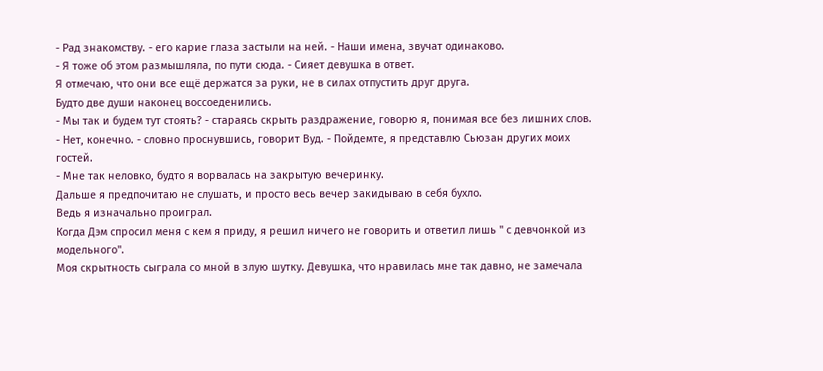- Рад знакомству. - его карие глаза застыли на ней. - Наши имена, звучат одинаково.
- Я тоже об этом размышляла, по пути сюда. - Сияет девушка в ответ.
Я отмечаю, что они все ещё держатся за руки, не в силах отпустить друг друга.
Будто две души наконец воссоеденились.
- Мы так и будем тут стоять? - стараясь скрыть раздражение, говорю я, понимая все без лишних слов.
- Нет, конечно. - словно проснувшись, говорит Вуд. - Пойдемте, я представлю Сьюзан других моих гостей.
- Мне так неловко, будто я ворвалась на закрытую вечеринку.
Дальше я предпочитаю не слушать, и просто весь вечер закидываю в себя бухло.
Ведь я изначально проиграл.
Когда Дэм спросил меня с кем я приду, я решил ничего не говорить и ответил лишь " с девчонкой из модельного".
Моя скрытность сыграла со мной в злую шутку. Девушка, что нравилась мне так давно, не замечала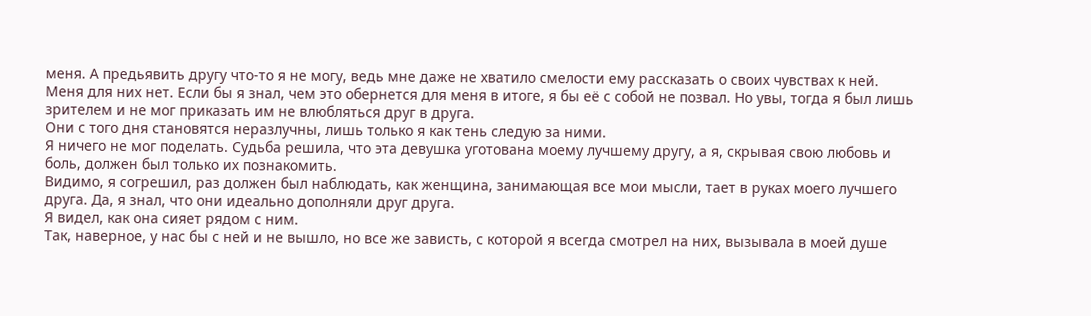меня. А предьявить другу что-то я не могу, ведь мне даже не хватило смелости ему рассказать о своих чувствах к ней.
Меня для них нет. Если бы я знал, чем это обернется для меня в итоге, я бы её с собой не позвал. Но увы, тогда я был лишь зрителем и не мог приказать им не влюбляться друг в друга.
Они с того дня становятся неразлучны, лишь только я как тень следую за ними.
Я ничего не мог поделать. Судьба решила, что эта девушка уготована моему лучшему другу, а я, скрывая свою любовь и боль, должен был только их познакомить.
Видимо, я согрешил, раз должен был наблюдать, как женщина, занимающая все мои мысли, тает в руках моего лучшего друга. Да, я знал, что они идеально дополняли друг друга.
Я видел, как она сияет рядом с ним.
Так, наверное, у нас бы с ней и не вышло, но все же зависть, с которой я всегда смотрел на них, вызывала в моей душе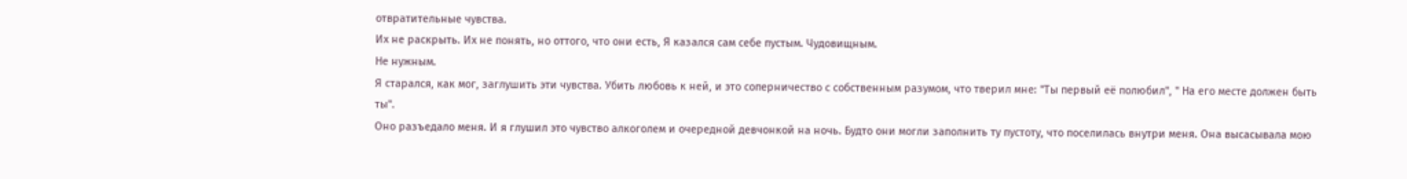отвратительные чувства.
Их не раскрыть. Их не понять, но оттого, что они есть, Я казался сам себе пустым. Чудовищным.
Не нужным.
Я старался, как мог, заглушить эти чувства. Убить любовь к ней, и это соперничество с собственным разумом, что тверил мне: "Ты первый её полюбил", " На его месте должен быть ты".
Оно разъедало меня. И я глушил это чувство алкоголем и очередной девчонкой на ночь. Будто они могли заполнить ту пустоту, что поселилась внутри меня. Она высасывала мою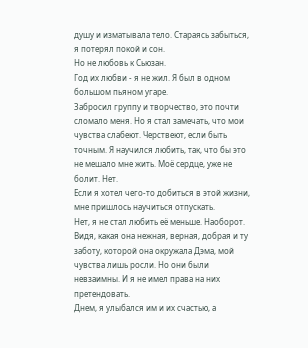душу и изматывала тело. Стараясь забыться, я потерял покой и сон.
Но не любовь к Сьюзан.
Год их любви - я не жил. Я был в одном большом пьяном угаре.
Забросил группу и творчество, это почти сломало меня. Но я стал замечать, что мои чувства слабеют. Черствеют, если быть точным. Я научился любить, так, что бы это не мешало мне жить. Моё сердце, уже не болит. Нет.
Если я хотел чего-то добиться в этой жизни, мне пришлось научиться отпускать.
Нет, я не стал любить её меньше. Наоборот. Видя, какая она нежная, верная, добрая и ту заботу, которой она окружала Дэма, мой чувства лишь росли. Но они были невзаимны. И я не имел права на них претендовать.
Днем, я улыбался им и их счастью, а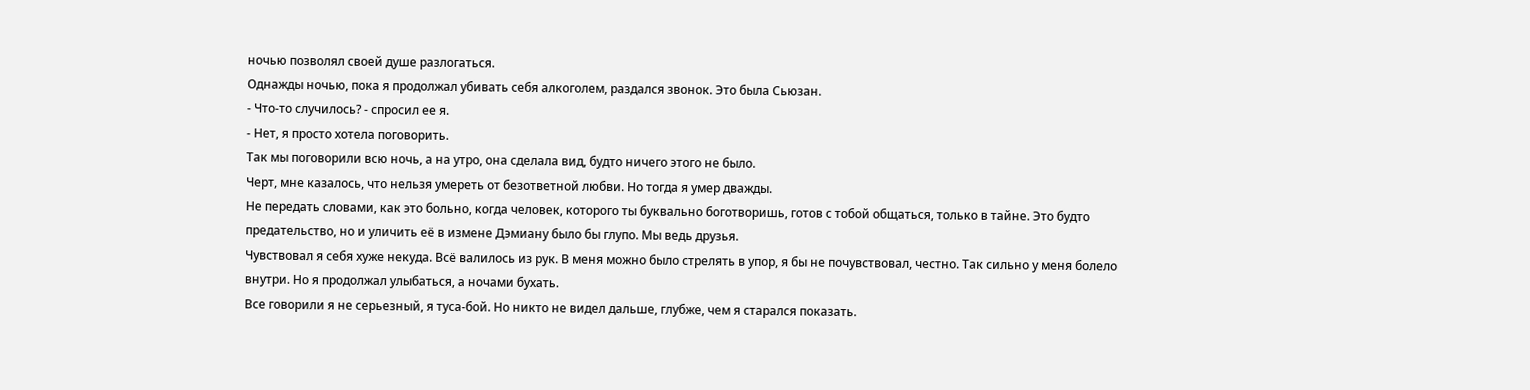ночью позволял своей душе разлогаться.
Однажды ночью, пока я продолжал убивать себя алкоголем, раздался звонок. Это была Сьюзан.
- Что-то случилось? - спросил ее я.
- Нет, я просто хотела поговорить.
Так мы поговорили всю ночь, а на утро, она сделала вид, будто ничего этого не было.
Черт, мне казалось, что нельзя умереть от безответной любви. Но тогда я умер дважды.
Не передать словами, как это больно, когда человек, которого ты буквально боготворишь, готов с тобой общаться, только в тайне. Это будто предательство, но и уличить её в измене Дэмиану было бы глупо. Мы ведь друзья.
Чувствовал я себя хуже некуда. Всё валилось из рук. В меня можно было стрелять в упор, я бы не почувствовал, честно. Так сильно у меня болело внутри. Но я продолжал улыбаться, а ночами бухать.
Все говорили я не серьезный, я туса-бой. Но никто не видел дальше, глубже, чем я старался показать.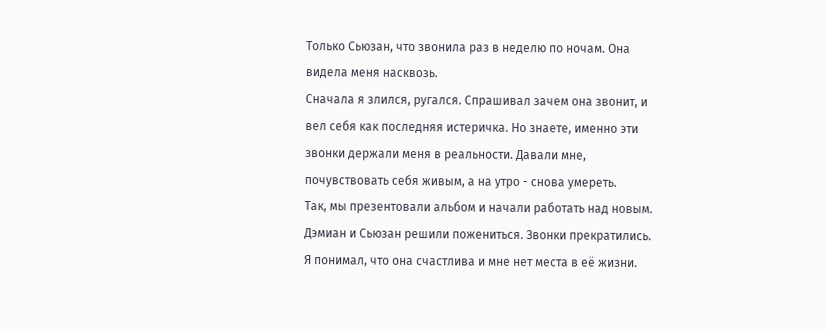Только Сьюзан, что звонила раз в неделю по ночам. Она видела меня насквозь.
Сначала я злился, ругался. Спрашивал зачем она звонит, и вел себя как последняя истеричка. Но знаете, именно эти звонки держали меня в реальности. Давали мне, почувствовать себя живым, а на утро - снова умереть.
Так, мы презентовали альбом и начали работать над новым.
Дэмиан и Сьюзан решили пожениться. Звонки прекратились. Я понимал, что она счастлива и мне нет места в её жизни.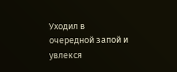Уходил в очередной запой и увлекся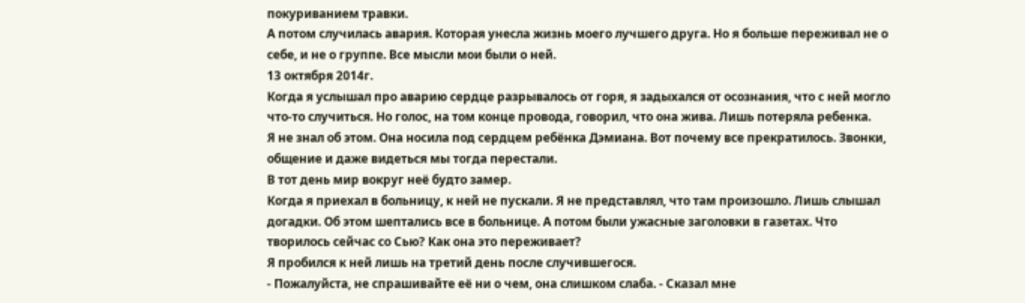покуриванием травки.
А потом случилась авария. Которая унесла жизнь моего лучшего друга. Но я больше переживал не о себе, и не о группе. Все мысли мои были о ней.
13 октября 2014г.
Когда я услышал про аварию сердце разрывалось от горя, я задыхался от осознания, что с ней могло что-то случиться. Но голос, на том конце провода, говорил, что она жива. Лишь потеряла ребенка.
Я не знал об этом. Она носила под сердцем ребёнка Дэмиана. Вот почему все прекратилось. Звонки, общение и даже видеться мы тогда перестали.
В тот день мир вокруг неё будто замер.
Когда я приехал в больницу, к ней не пускали. Я не представлял, что там произошло. Лишь слышал догадки. Об этом шептались все в больнице. А потом были ужасные заголовки в газетах. Что творилось сейчас со Сью? Как она это переживает?
Я пробился к ней лишь на третий день после случившегося.
- Пожалуйста, не спрашивайте её ни о чем, она слишком слаба. - Сказал мне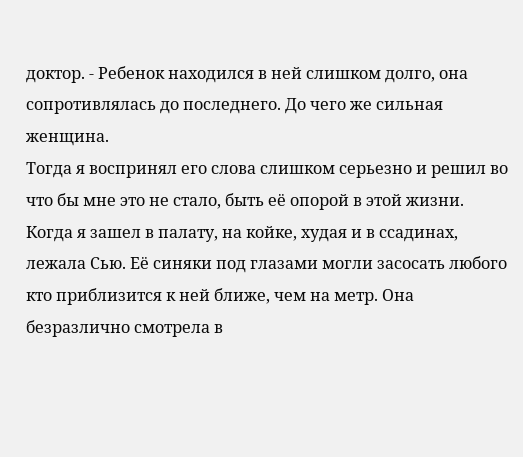доктор. - Ребенок находился в ней слишком долго, она сопротивлялась до последнего. До чего же сильная женщина.
Тогда я воспринял его слова слишком серьезно и решил во что бы мне это не стало, быть её опорой в этой жизни.
Когда я зашел в палату, на койке, худая и в ссадинах, лежала Сью. Её синяки под глазами могли засосать любого кто приблизится к ней ближе, чем на метр. Она безразлично смотрела в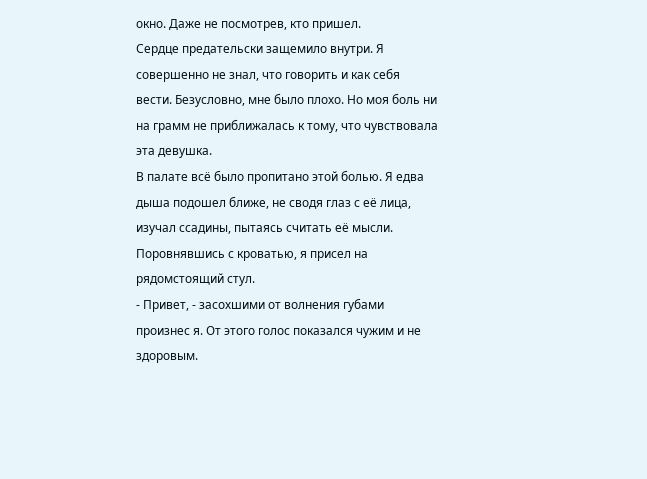окно. Даже не посмотрев, кто пришел.
Сердце предательски защемило внутри. Я совершенно не знал, что говорить и как себя вести. Безусловно, мне было плохо. Но моя боль ни на грамм не приближалась к тому, что чувствовала эта девушка.
В палате всё было пропитано этой болью. Я едва дыша подошел ближе, не сводя глаз с её лица, изучал ссадины, пытаясь считать её мысли.
Поровнявшись с кроватью, я присел на рядомстоящий стул.
- Привет, - засохшими от волнения губами произнес я. От этого голос показался чужим и не здоровым.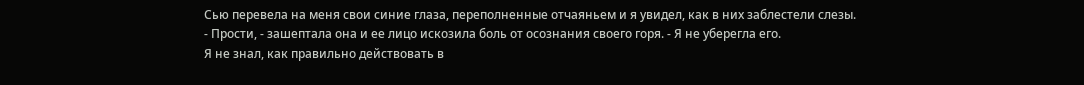Сью перевела на меня свои синие глаза, переполненные отчаяньем и я увидел, как в них заблестели слезы.
- Прости, - зашептала она и ее лицо искозила боль от осознания своего горя. - Я не уберегла его.
Я не знал, как правильно действовать в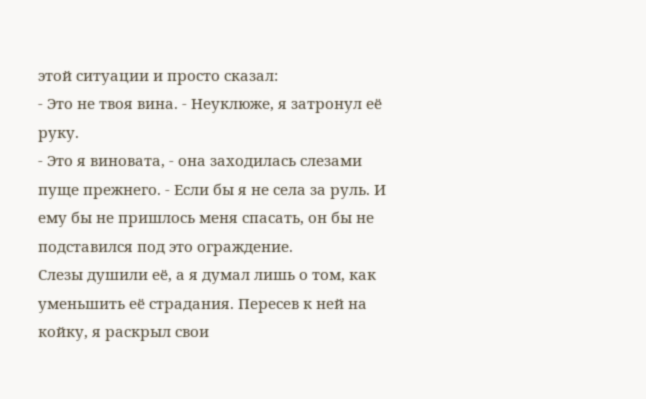этой ситуации и просто сказал:
- Это не твоя вина. - Неуклюже, я затронул её руку.
- Это я виновата, - она заходилась слезами пуще прежнего. - Если бы я не села за руль. И ему бы не пришлось меня спасать, он бы не подставился под это ограждение.
Слезы душили её, а я думал лишь о том, как уменьшить её страдания. Пересев к ней на койку, я раскрыл свои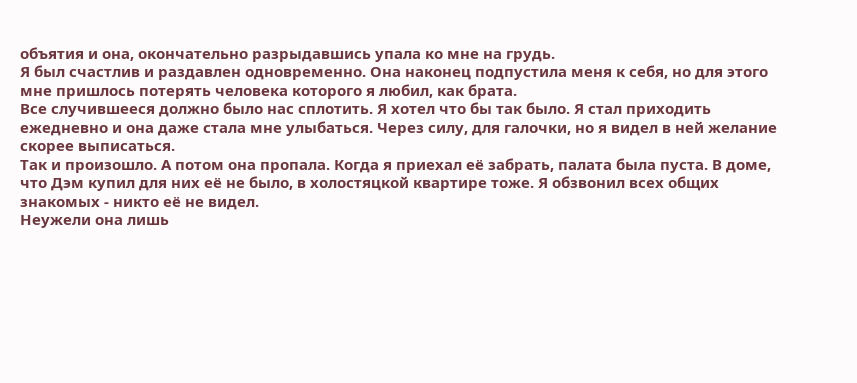объятия и она, окончательно разрыдавшись упала ко мне на грудь.
Я был счастлив и раздавлен одновременно. Она наконец подпустила меня к себя, но для этого мне пришлось потерять человека которого я любил, как брата.
Все случившееся должно было нас сплотить. Я хотел что бы так было. Я стал приходить ежедневно и она даже стала мне улыбаться. Через силу, для галочки, но я видел в ней желание скорее выписаться.
Так и произошло. А потом она пропала. Когда я приехал её забрать, палата была пуста. В доме, что Дэм купил для них её не было, в холостяцкой квартире тоже. Я обзвонил всех общих знакомых - никто её не видел.
Неужели она лишь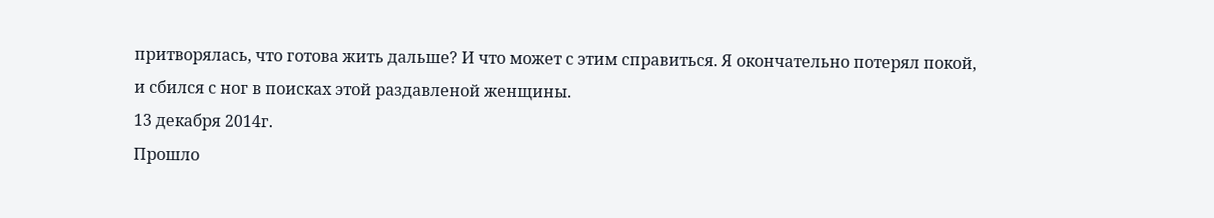притворялась, что готова жить дальше? И что может с этим справиться. Я окончательно потерял покой, и сбился с ног в поисках этой раздавленой женщины.
13 декабря 2014г.
Прошло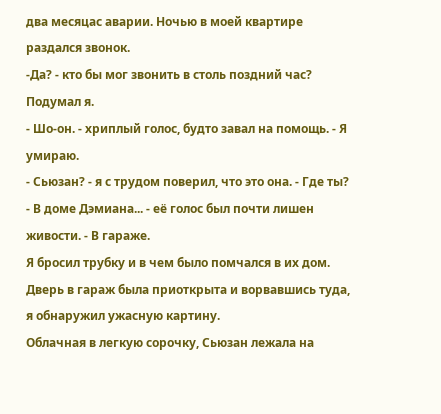два месяцас аварии. Ночью в моей квартире раздался звонок.
-Да? - кто бы мог звонить в столь поздний час? Подумал я.
- Шо-он. - хриплый голос, будто завал на помощь. - Я умираю.
- Сьюзан? - я с трудом поверил, что это она. - Где ты?
- В доме Дэмиана... - её голос был почти лишен живости. - В гараже.
Я бросил трубку и в чем было помчался в их дом. Дверь в гараж была приоткрыта и ворвавшись туда, я обнаружил ужасную картину.
Облачная в легкую сорочку, Сьюзан лежала на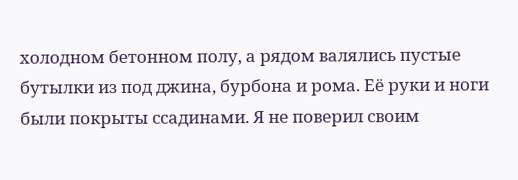холодном бетонном полу, а рядом валялись пустые бутылки из под джина, бурбона и рома. Её руки и ноги были покрыты ссадинами. Я не поверил своим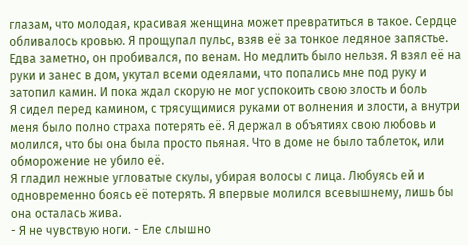глазам, что молодая, красивая женщина может превратиться в такое. Сердце обливалось кровью. Я прощупал пульс, взяв её за тонкое ледяное запястье.
Едва заметно, он пробивался, по венам. Но медлить было нельзя. Я взял её на руки и занес в дом, укутал всеми одеялами, что попались мне под руку и затопил камин. И пока ждал скорую не мог успокоить свою злость и боль
Я сидел перед камином, с трясущимися руками от волнения и злости, а внутри меня было полно страха потерять её. Я держал в объятиях свою любовь и молился, что бы она была просто пьяная. Что в доме не было таблеток, или обморожение не убило её.
Я гладил нежные угловатые скулы, убирая волосы с лица. Любуясь ей и одновременно боясь её потерять. Я впервые молился всевышнему, лишь бы она осталась жива.
- Я не чувствую ноги. - Еле слышно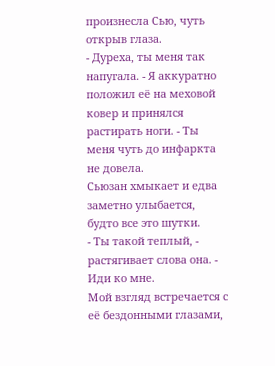произнесла Сью, чуть открыв глаза.
- Дуреха, ты меня так напугала. - Я аккуратно положил её на меховой ковер и принялся растирать ноги. - Ты меня чуть до инфаркта не довела.
Сьюзан хмыкает и едва заметно улыбается, будто все это шутки.
- Ты такой теплый, - растягивает слова она. - Иди ко мне.
Мой взгляд встречается с её бездонными глазами,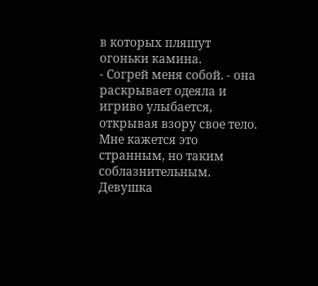в которых пляшут огоньки камина.
- Согрей меня собой. - она раскрывает одеяла и игриво улыбается, открывая взору свое тело.
Мне кажется это странным, но таким соблазнительным. Девушка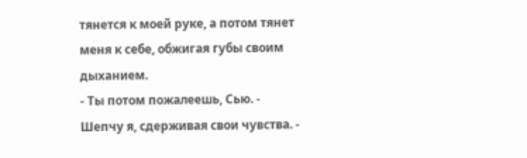тянется к моей руке, а потом тянет меня к себе, обжигая губы своим дыханием.
- Ты потом пожалеешь, Сью. - Шепчу я, сдерживая свои чувства. -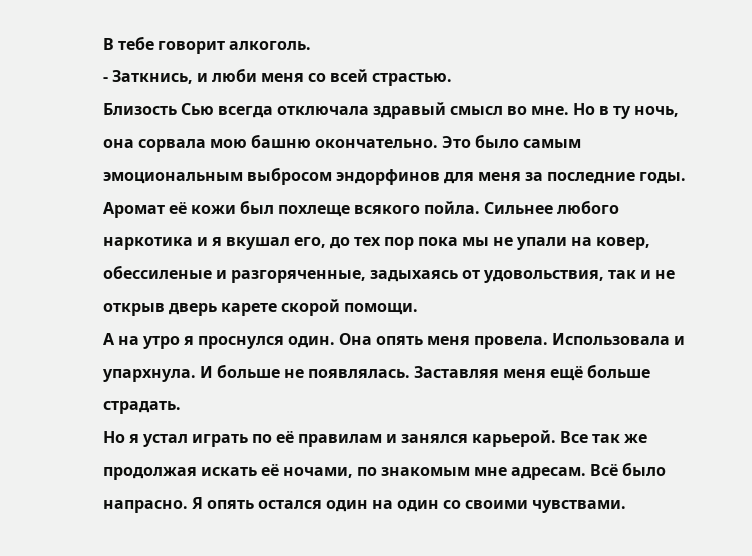В тебе говорит алкоголь.
- Заткнись, и люби меня со всей страстью.
Близость Сью всегда отключала здравый смысл во мне. Но в ту ночь, она сорвала мою башню окончательно. Это было самым эмоциональным выбросом эндорфинов для меня за последние годы. Аромат её кожи был похлеще всякого пойла. Сильнее любого наркотика и я вкушал его, до тех пор пока мы не упали на ковер, обессиленые и разгоряченные, задыхаясь от удовольствия, так и не открыв дверь карете скорой помощи.
А на утро я проснулся один. Она опять меня провела. Использовала и упархнула. И больше не появлялась. Заставляя меня ещё больше страдать.
Но я устал играть по её правилам и занялся карьерой. Все так же продолжая искать её ночами, по знакомым мне адресам. Всё было напрасно. Я опять остался один на один со своими чувствами.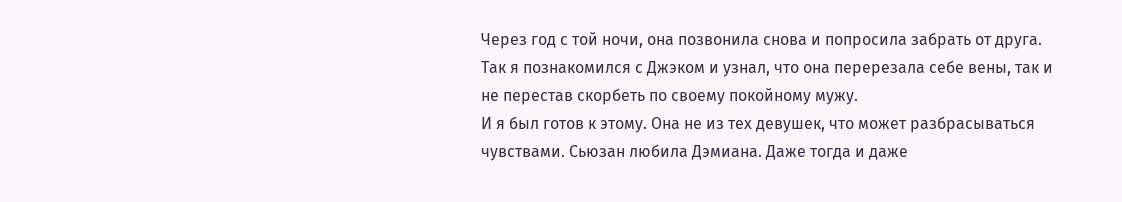Через год с той ночи, она позвонила снова и попросила забрать от друга.
Так я познакомился с Джэком и узнал, что она перерезала себе вены, так и не перестав скорбеть по своему покойному мужу.
И я был готов к этому. Она не из тех девушек, что может разбрасываться чувствами. Сьюзан любила Дэмиана. Даже тогда и даже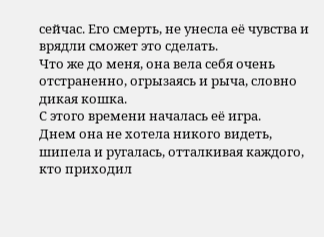сейчас. Его смерть, не унесла её чувства и врядли сможет это сделать.
Что же до меня, она вела себя очень отстраненно, огрызаясь и рыча, словно дикая кошка.
С этого времени началась её игра.
Днем она не хотела никого видеть, шипела и ругалась, отталкивая каждого, кто приходил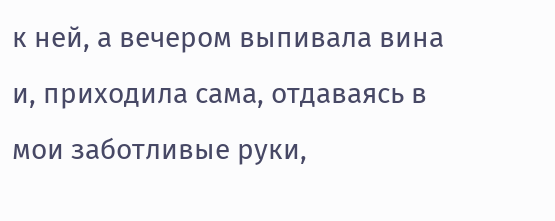к ней, а вечером выпивала вина и, приходила сама, отдаваясь в мои заботливые руки,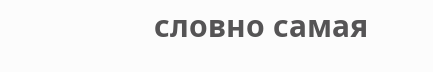словно самая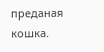преданая кошка.